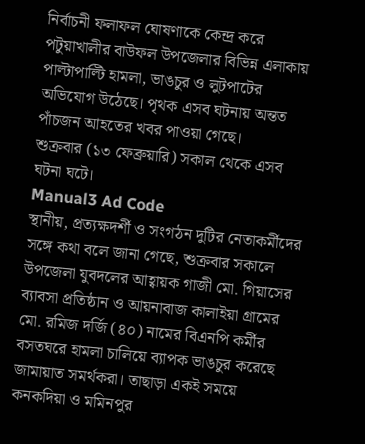নির্বাচনী ফলাফল ঘোষণাকে কেন্দ্র করে পটুয়াখালীর বাউফল উপজেলার বিভিন্ন এলাকায় পাল্টাপাল্টি হামলা, ভাঙচুর ও লুটপাটের অভিযোগ উঠেছে। পৃথক এসব ঘটনায় অন্তত পাঁচজন আহতের খবর পাওয়া গেছে।
শুক্রবার (১৩ ফেব্রুয়ারি) সকাল থেকে এসব ঘটনা ঘটে।
Manual3 Ad Code
স্থানীয়, প্রত্যক্ষদর্শী ও সংগঠন দুটির নেতাকর্মীদের সঙ্গে কথা বলে জানা গেছে, শুক্রবার সকালে উপজেলা যুবদলের আহ্বায়ক গাজী মো. গিয়াসের ব্যাবসা প্রতিষ্ঠান ও আয়নাবাজ কালাইয়া গ্রামের মো. রমিজ দর্জি (৪০) নামের বিএনপি কর্মীর বসতঘরে হামলা চালিয়ে ব্যাপক ভাঙচুর করেছে জামায়াত সমর্থকরা। তাছাড়া একই সময়ে কনকদিয়া ও মমিনপুর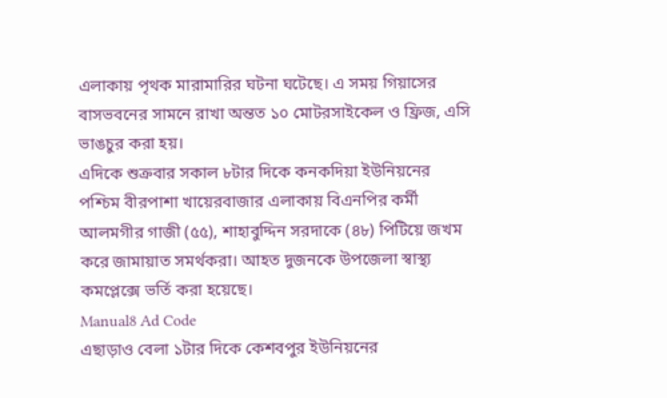এলাকায় পৃথক মারামারির ঘটনা ঘটেছে। এ সময় গিয়াসের বাসভবনের সামনে রাখা অন্তত ১০ মোটরসাইকেল ও ফ্রিজ, এসি ভাঙচুর করা হয়।
এদিকে শুক্রবার সকাল ৮টার দিকে কনকদিয়া ইউনিয়নের পশ্চিম বীরপাশা খায়েরবাজার এলাকায় বিএনপির কর্মী আলমগীর গাজী (৫৫), শাহাবুদ্দিন সরদাকে (৪৮) পিটিয়ে জখম করে জামায়াত সমর্থকরা। আহত দুজনকে উপজেলা স্বাস্থ্য কমপ্লেক্সে ভর্তি করা হয়েছে।
Manual8 Ad Code
এছাড়াও বেলা ১টার দিকে কেশবপুর ইউনিয়নের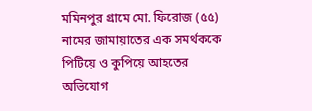মমিনপুর গ্রামে মো. ফিরোজ (৫৫) নামের জামায়াতের এক সমর্থককে পিটিয়ে ও কুপিয়ে আহতের অভিযোগ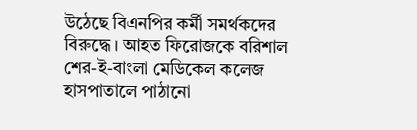উঠেছে বিএনপির কর্মী সমর্থকদের বিরুদ্ধে। আহত ফিরোজকে বরিশাল শের-ই-বাংলা মেডিকেল কলেজ হাসপাতালে পাঠানো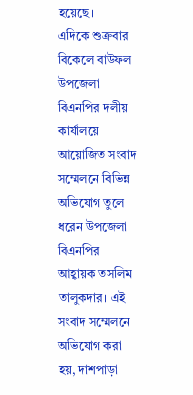হয়েছে।
এদিকে শুক্রবার বিকেলে বাউফল উপজেলা বিএনপির দলীয় কার্যালয়ে আয়োজিত সংবাদ সম্মেলনে বিভিন্ন অভিযোগ তুলে ধরেন উপজেলা বিএনপির আহ্বায়ক তসলিম তালুকদার। এই সংবাদ সম্মেলনে অভিযোগ করা হয়, দাশপাড়া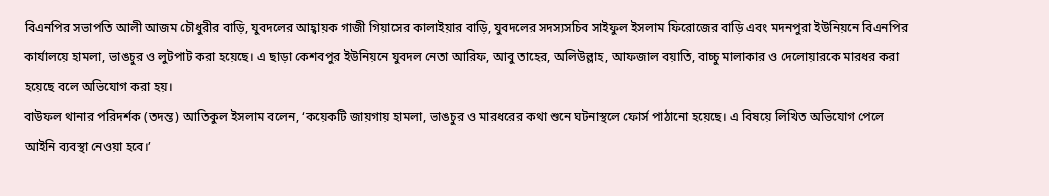বিএনপির সভাপতি আলী আজম চৌধুরীর বাড়ি, যুবদলের আহ্বায়ক গাজী গিয়াসের কালাইয়ার বাড়ি, যুবদলের সদস্যসচিব সাইফুল ইসলাম ফিরোজের বাড়ি এবং মদনপুরা ইউনিয়নে বিএনপির কার্যালয়ে হামলা, ভাঙচুর ও লুটপাট করা হয়েছে। এ ছাড়া কেশবপুর ইউনিয়নে যুবদল নেতা আরিফ, আবু তাহের, অলিউল্লাহ, আফজাল বয়াতি, বাচ্চু মালাকার ও দেলোয়ারকে মারধর করা হয়েছে বলে অভিযোগ করা হয়।
বাউফল থানার পরিদর্শক (তদন্ত) আতিকুল ইসলাম বলেন, ‘কয়েকটি জায়গায় হামলা, ভাঙচুর ও মারধরের কথা শুনে ঘটনাস্থলে ফোর্স পাঠানো হয়েছে। এ বিষয়ে লিখিত অভিযোগ পেলে আইনি ব্যবস্থা নেওয়া হবে।’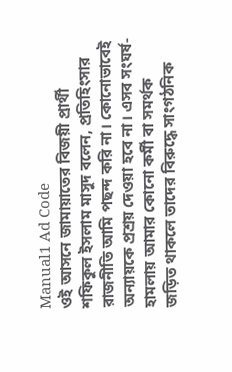Manual1 Ad Code
ওই আসনে জামায়াতের বিজয়ী প্রার্থী শফিকুল ইসলাম মাসুদ বলেন, প্রতিহিংসার রাজনীতি আমি পছন্দ করি না। কোনোভাবেই অন্যায়কে প্রশ্রয় দেওয়া হবে না। এসব সংঘর্ষ-হামলায় আমার কোনো কর্মী বা সমর্থক জড়িত থাকলে তাদের বিরুদ্ধে সাংগঠনিক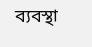ব্যবস্থা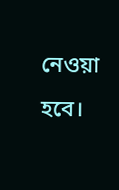নেওয়া হবে।